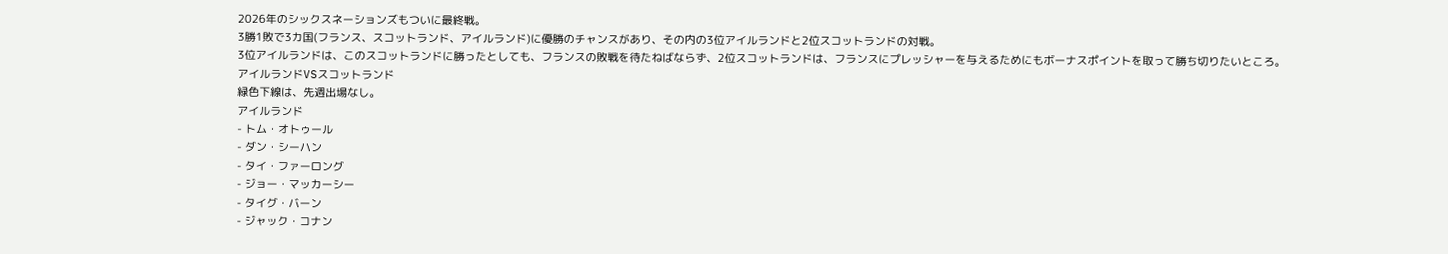2026年のシックスネーションズもついに最終戦。
3勝1敗で3カ国(フランス、スコットランド、アイルランド)に優勝のチャンスがあり、その内の3位アイルランドと2位スコットランドの対戦。
3位アイルランドは、このスコットランドに勝ったとしても、フランスの敗戦を待たねばならず、2位スコットランドは、フランスにプレッシャーを与えるためにもボーナスポイントを取って勝ち切りたいところ。
アイルランドVSスコットランド
緑色下線は、先週出場なし。
アイルランド
- トム・オトゥール
- ダン・シーハン
- タイ・ファーロング
- ジョー・マッカーシー
- タイグ・バーン
- ジャック・コナン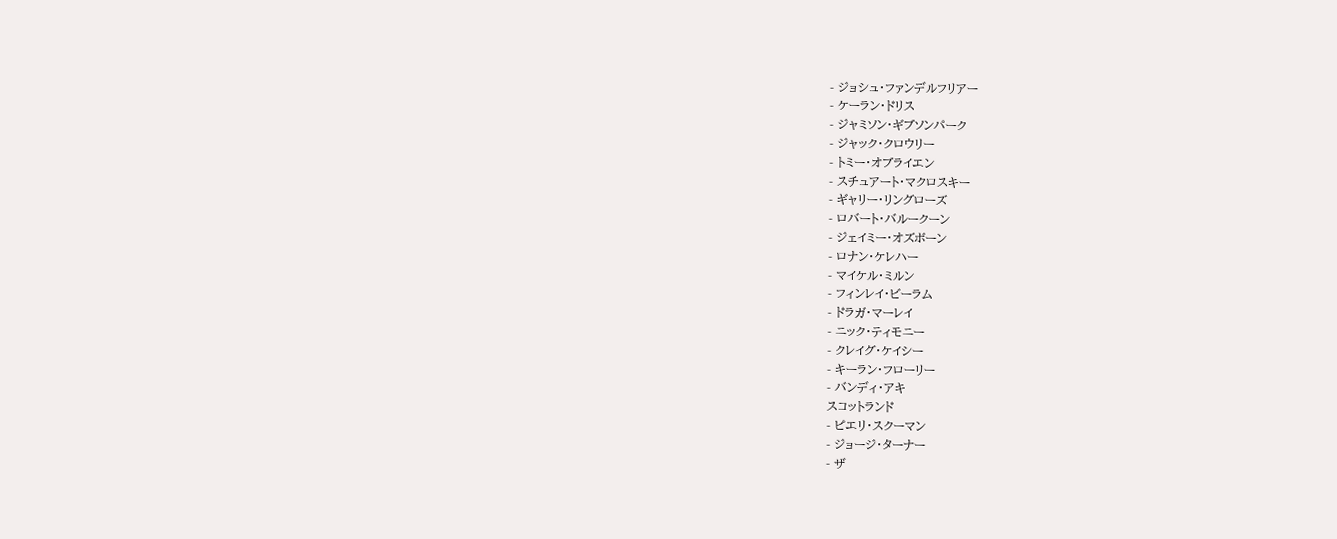- ジョシュ・ファンデルフリアー
- ケーラン・ドリス
- ジャミソン・ギブソンパーク
- ジャック・クロウリー
- トミー・オブライエン
- スチュアート・マクロスキー
- ギャリー・リングローズ
- ロバート・バルークーン
- ジェイミー・オズボーン
- ロナン・ケレハー
- マイケル・ミルン
- フィンレイ・ビーラム
- ドラガ・マーレイ
- ニック・ティモニー
- クレイグ・ケイシー
- キーラン・フローリー
- バンディ・アキ
スコットランド
- ピエリ・スクーマン
- ジョージ・ターナー
- ザ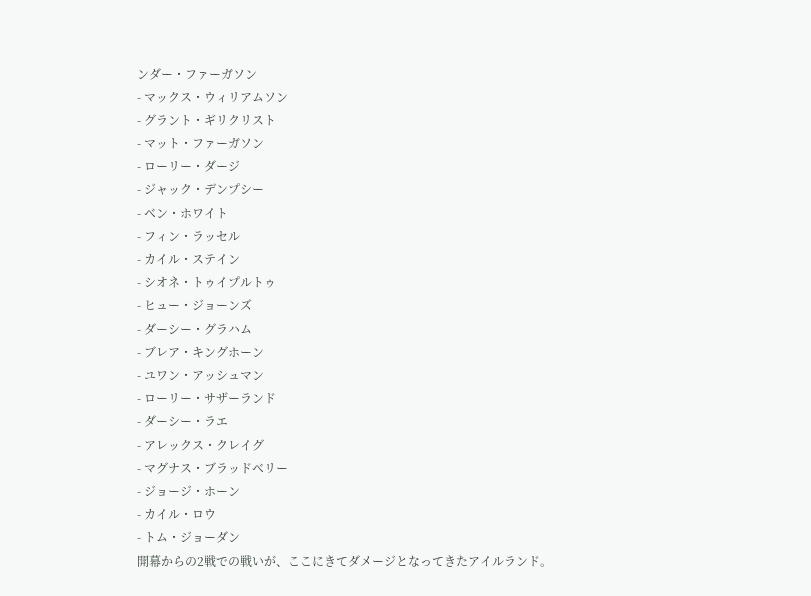ンダー・ファーガソン
- マックス・ウィリアムソン
- グラント・ギリクリスト
- マット・ファーガソン
- ローリー・ダージ
- ジャック・デンプシー
- ベン・ホワイト
- フィン・ラッセル
- カイル・ステイン
- シオネ・トゥイプルトゥ
- ヒュー・ジョーンズ
- ダーシー・グラハム
- ブレア・キングホーン
- ユワン・アッシュマン
- ローリー・サザーランド
- ダーシー・ラエ
- アレックス・クレイグ
- マグナス・ブラッドベリー
- ジョージ・ホーン
- カイル・ロウ
- トム・ジョーダン
開幕からの2戦での戦いが、ここにきてダメージとなってきたアイルランド。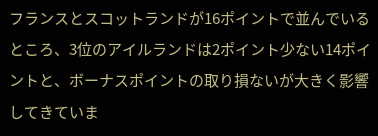フランスとスコットランドが16ポイントで並んでいるところ、3位のアイルランドは2ポイント少ない14ポイントと、ボーナスポイントの取り損ないが大きく影響してきていま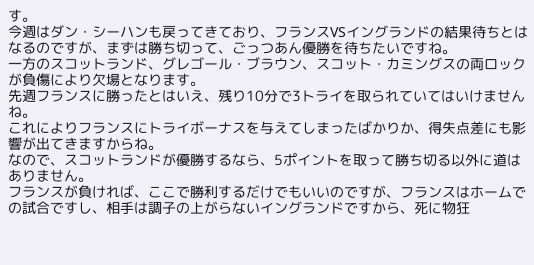す。
今週はダン・シーハンも戻ってきており、フランスVSイングランドの結果待ちとはなるのですが、まずは勝ち切って、ごっつあん優勝を待ちたいですね。
一方のスコットランド、グレゴール・ブラウン、スコット・カミングスの両ロックが負傷により欠場となります。
先週フランスに勝ったとはいえ、残り10分で3トライを取られていてはいけませんね。
これによりフランスにトライボーナスを与えてしまったばかりか、得失点差にも影響が出てきますからね。
なので、スコットランドが優勝するなら、5ポイントを取って勝ち切る以外に道はありません。
フランスが負ければ、ここで勝利するだけでもいいのですが、フランスはホームでの試合ですし、相手は調子の上がらないイングランドですから、死に物狂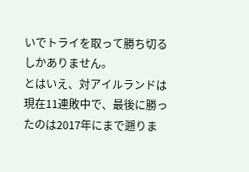いでトライを取って勝ち切るしかありません。
とはいえ、対アイルランドは現在11連敗中で、最後に勝ったのは2017年にまで遡りま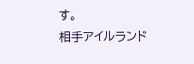す。
相手アイルランド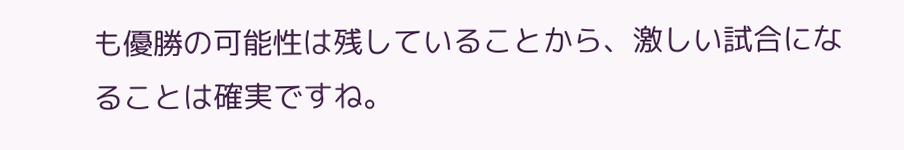も優勝の可能性は残していることから、激しい試合になることは確実ですね。